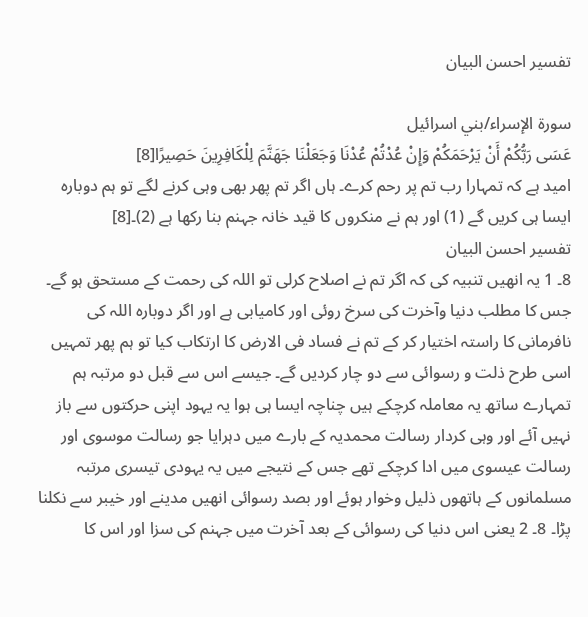تفسیر احسن البیان

سورة الإسراء/بني اسرائيل
عَسَى رَبُّكُمْ أَنْ يَرْحَمَكُمْ وَإِنْ عُدْتُمْ عُدْنَا وَجَعَلْنَا جَهَنَّمَ لِلْكَافِرِينَ حَصِيرًا[8]
امید ہے کہ تمہارا رب تم پر رحم کرے۔ ہاں اگر تم پھر بھی وہی کرنے لگے تو ہم دوبارہ ایسا ہی کریں گے (1) اور ہم نے منکروں کا قید خانہ جہنم بنا رکھا ہے (2)۔[8]
تفسیر احسن البیان
8۔ 1 یہ انھیں تنبیہ کی کہ اگر تم نے اصلاح کرلی تو اللہ کی رحمت کے مستحق ہو گے۔ جس کا مطلب دنیا وآخرت کی سرخ روئی اور کامیابی ہے اور اگر دوبارہ اللہ کی نافرمانی کا راستہ اختیار کر کے تم نے فساد فی الارض کا ارتکاب کیا تو ہم پھر تمہیں اسی طرح ذلت و رسوائی سے دو چار کردیں گے۔ جیسے اس سے قبل دو مرتبہ ہم تمہارے ساتھ یہ معاملہ کرچکے ہیں چناچہ ایسا ہی ہوا یہ یہود اپنی حرکتوں سے باز نہیں آئے اور وہی کردار رسالت محمدیہ کے بارے میں دہرایا جو رسالت موسوی اور رسالت عیسوی میں ادا کرچکے تھے جس کے نتیجے میں یہ یہودی تیسری مرتبہ مسلمانوں کے ہاتھوں ذلیل وخوار ہوئے اور بصد رسوائی انھیں مدینے اور خیبر سے نکلنا پڑا۔ 8۔ 2 یعنی اس دنیا کی رسوائی کے بعد آخرت میں جہنم کی سزا اور اس کا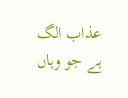عذاب الگ ہے جو وہاں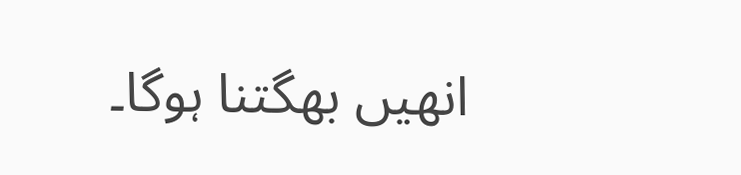انھیں بھگتنا ہوگا۔